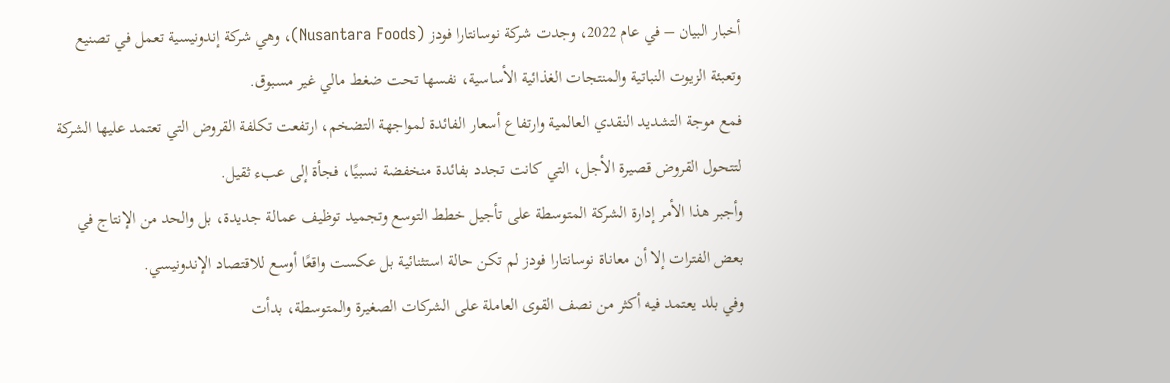أخبار البيان – في عام 2022، وجدت شركة نوسانتارا فودز (Nusantara Foods)، وهي شركة إندونيسية تعمل في تصنيع وتعبئة الزيوت النباتية والمنتجات الغذائية الأساسية، نفسها تحت ضغط مالي غير مسبوق.
فمع موجة التشديد النقدي العالمية وارتفاع أسعار الفائدة لمواجهة التضخم، ارتفعت تكلفة القروض التي تعتمد عليها الشركة لتتحول القروض قصيرة الأجل، التي كانت تجدد بفائدة منخفضة نسبيًا، فجأة إلى عبء ثقيل.
وأجبر هذا الأمر إدارة الشركة المتوسطة على تأجيل خطط التوسع وتجميد توظيف عمالة جديدة، بل والحد من الإنتاج في بعض الفترات إلا أن معاناة نوسانتارا فودز لم تكن حالة استثنائية بل عكست واقعًا أوسع للاقتصاد الإندونيسي.
وفي بلد يعتمد فيه أكثر من نصف القوى العاملة على الشركات الصغيرة والمتوسطة، بدأت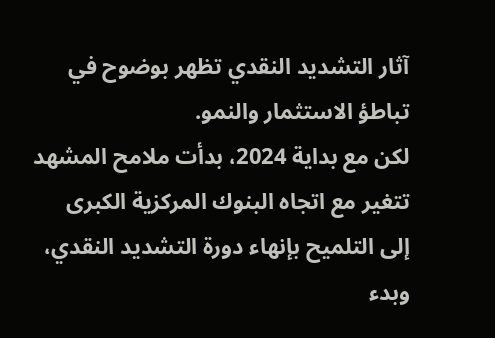آثار التشديد النقدي تظهر بوضوح في تباطؤ الاستثمار والنمو.
لكن مع بداية 2024، بدأت ملامح المشهد تتغير مع اتجاه البنوك المركزية الكبرى إلى التلميح بإنهاء دورة التشديد النقدي، وبدء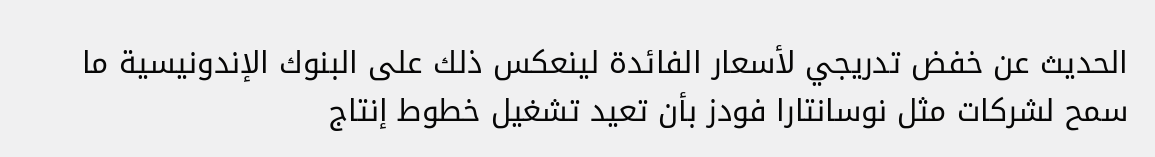الحديث عن خفض تدريجي لأسعار الفائدة لينعكس ذلك على البنوك الإندونيسية ما سمح لشركات مثل نوسانتارا فودز بأن تعيد تشغيل خطوط إنتاج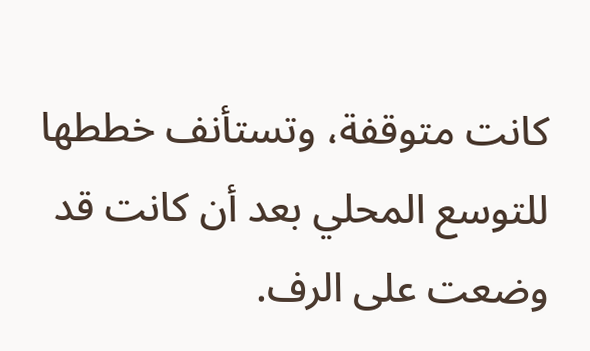كانت متوقفة، وتستأنف خططها للتوسع المحلي بعد أن كانت قد وضعت على الرف.